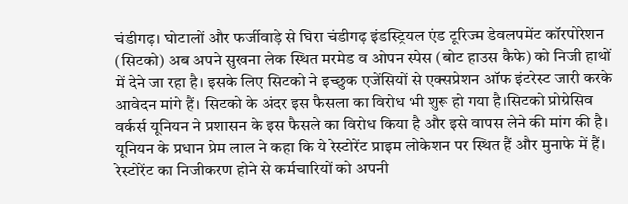चंडीगढ़। घोटालों और फर्जीवाड़े से घिरा चंडीगढ़ इंडस्ट्रियल एंड टूरिज्म डेवलपमेंट कॉरपोरेशन (सिटको) अब अपने सुखना लेक स्थित मरमेड व ओपन स्पेस (बोट हाउस कैफे) को निजी हाथों में देने जा रहा है। इसके लिए सिटको ने इच्छुक एजेंसियों से एक्सप्रेशन ऑफ इंटरेस्ट जारी करके आवेदन मांगे हैं। सिटको के अंदर इस फैसला का विरोध भी शुरू हो गया है।सिटको प्रोग्रेसिव वर्कर्स यूनियन ने प्रशासन के इस फैसले का विरोध किया है और इसे वापस लेने की मांग की है। यूनियन के प्रधान प्रेम लाल ने कहा कि ये रेस्टोरेंट प्राइम लोकेशन पर स्थित हैं और मुनाफे में हैं। रेस्टोरेंट का निजीकरण होने से कर्मचारियों को अपनी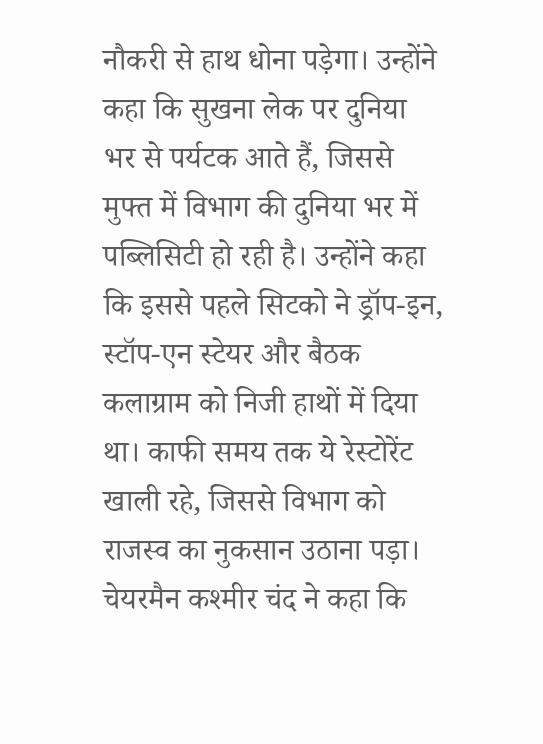नौकरी से हाथ धोना पड़ेगा। उन्होंने कहा कि सुखना लेक पर दुनिया भर से पर्यटक आते हैं, जिससे मुफ्त में विभाग की दुनिया भर में पब्लिसिटी हो रही है। उन्होंने कहा कि इससे पहले सिटको ने ड्रॉप-इन, स्टॉप-एन स्टेयर और बैठक कलाग्राम को निजी हाथों में दिया था। काफी समय तक ये रेस्टोरेंट खाली रहे, जिससे विभाग को राजस्व का नुकसान उठाना पड़ा। चेयरमैन कश्मीर चंद ने कहा कि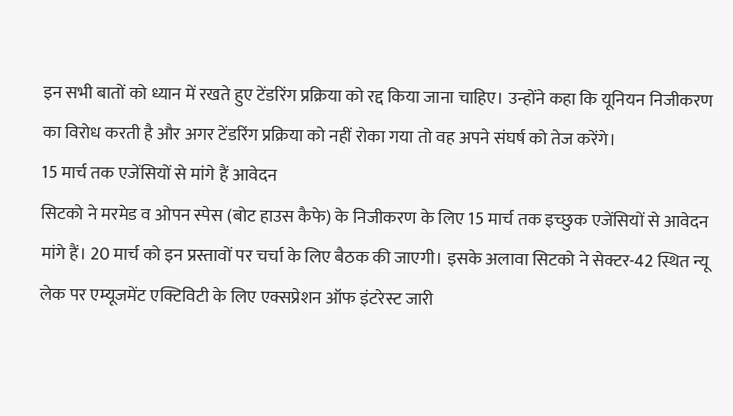इन सभी बातों को ध्यान में रखते हुए टेंडरिंग प्रक्रिया को रद्द किया जाना चाहिए। उन्होंने कहा कि यूनियन निजीकरण का विरोध करती है और अगर टेंडरिंग प्रक्रिया को नहीं रोका गया तो वह अपने संघर्ष को तेज करेंगे।
15 मार्च तक एजेंसियों से मांगे हैं आवेदन
सिटको ने मरमेड व ओपन स्पेस (बोट हाउस कैफे) के निजीकरण के लिए 15 मार्च तक इच्छुक एजेंसियों से आवेदन मांगे हैं। 20 मार्च को इन प्रस्तावों पर चर्चा के लिए बैठक की जाएगी। इसके अलावा सिटको ने सेक्टर-42 स्थित न्यू लेक पर एम्यूजमेंट एक्टिविटी के लिए एक्सप्रेशन ऑफ इंटरेस्ट जारी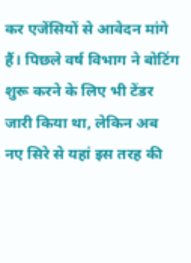कर एजेंसियों से आवेदन मांगे हैं। पिछले वर्ष विभाग ने बोटिंग शुरू करने के लिए भी टेंडर जारी किया था, लेकिन अब नए सिरे से यहां इस तरह की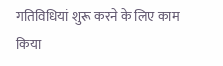गतिविधियां शुरू करने के लिए काम किया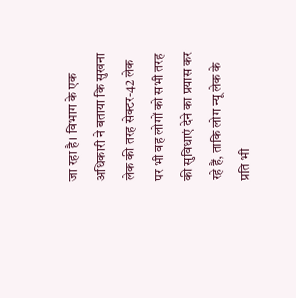जा रहा है। विभाग के एक अधिकारी ने बताया कि सुखना लेक की तरह सेक्टर-42 लेक पर भी वह लोगों को सभी तरह की सुविधाएं देने का प्रयास कर रहे हैं, ताकि लोग न्यू लेक के प्रति भी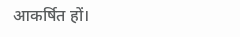आकर्षित हों।